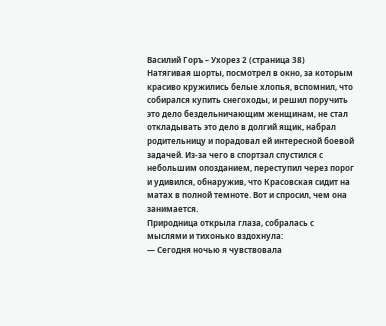Василий Горъ – Ухорез 2 (страница 38)
Натягивая шорты, посмотрел в окно, за которым красиво кружились белые хлопья, вспомнил, что собирался купить снегоходы, и решил поручить это дело бездельничающим женщинам, не стал откладывать это дело в долгий ящик, набрал родительницу и порадовал ей интересной боевой задачей. Из-за чего в спортзал спустился с небольшим опозданием, переступил через порог и удивился, обнаружив, что Красовская сидит на матах в полной темноте. Вот и спросил, чем она занимается.
Природница открыла глаза, собралась с мыслями и тихонько вздохнула:
— Сегодня ночью я чувствовала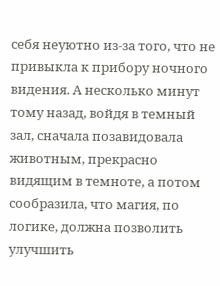себя неуютно из-за того, что не привыкла к прибору ночного видения. А несколько минут тому назад, войдя в темный зал, сначала позавидовала животным, прекрасно видящим в темноте, а потом сообразила, что магия, по логике, должна позволить улучшить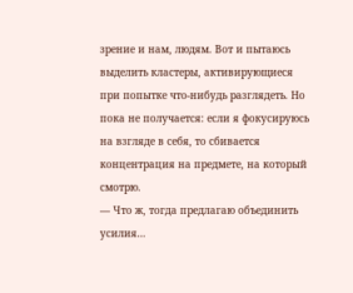зрение и нам, людям. Вот и пытаюсь выделить кластеры, активирующиеся при попытке что-нибудь разглядеть. Но пока не получается: если я фокусируюсь на взгляде в себя, то сбивается концентрация на предмете, на который смотрю.
— Что ж, тогда предлагаю объединить усилия…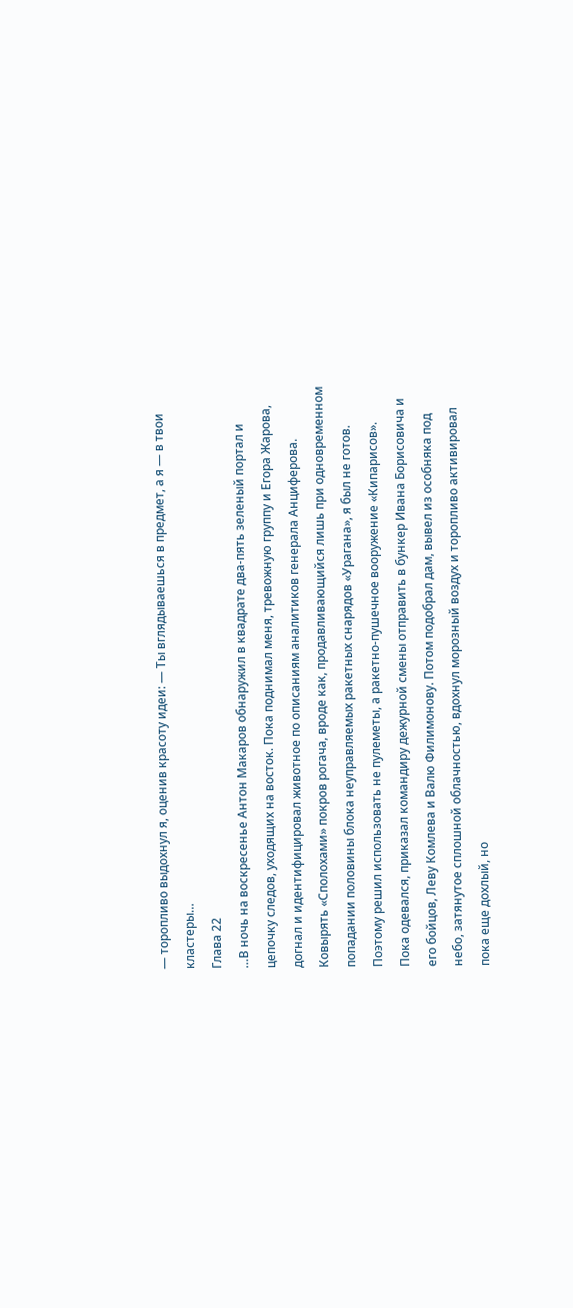— торопливо выдохнул я, оценив красоту идеи: — Ты вглядываешься в предмет, а я — в твои кластеры…
Глава 22
…В ночь на воскресенье Антон Макаров обнаружил в квадрате два-пять зеленый портал и цепочку следов, уходящих на восток. Пока поднимал меня, тревожную группу и Егора Жарова, догнал и идентифицировал животное по описаниям аналитиков генерала Анциферова. Ковырять «Сполохами» покров рогача, вроде как, продавливающийся лишь при одновременном попадании половины блока неуправляемых ракетных снарядов «Урагана», я был не готов. Поэтому решил использовать не пулеметы, а ракетно-пушечное вооружение «Кипарисов».
Пока одевался, приказал командиру дежурной смены отправить в бункер Ивана Борисовича и его бойцов, Леву Комлева и Валю Филимонову. Потом подобрал дам, вывел из особняка под небо, затянутое сплошной облачностью, вдохнул морозный воздух и торопливо активировал пока еще дохлый, но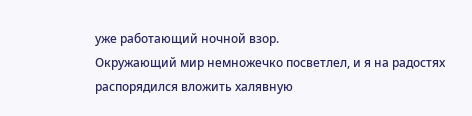уже работающий ночной взор.
Окружающий мир немножечко посветлел, и я на радостях распорядился вложить халявную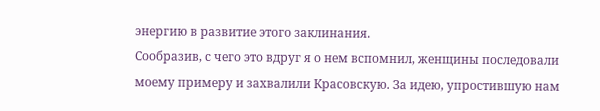энергию в развитие этого заклинания.
Сообразив, с чего это вдруг я о нем вспомнил, женщины последовали моему примеру и захвалили Красовскую. За идею, упростившую нам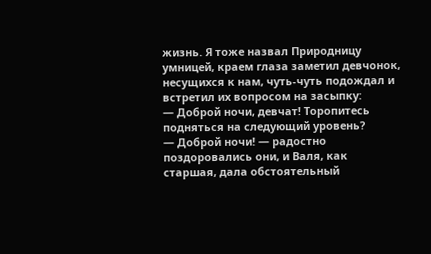жизнь. Я тоже назвал Природницу умницей, краем глаза заметил девчонок, несущихся к нам, чуть-чуть подождал и встретил их вопросом на засыпку:
— Доброй ночи, девчат! Торопитесь подняться на следующий уровень?
— Доброй ночи! — радостно поздоровались они, и Валя, как старшая, дала обстоятельный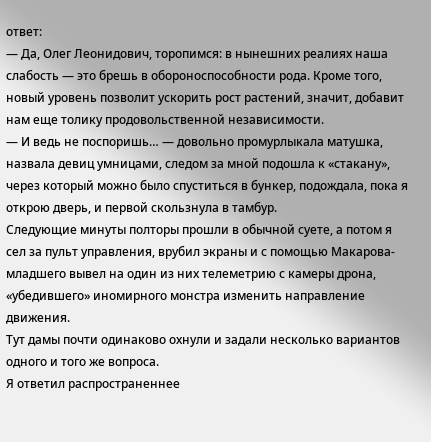ответ:
— Да, Олег Леонидович, торопимся: в нынешних реалиях наша слабость — это брешь в обороноспособности рода. Кроме того, новый уровень позволит ускорить рост растений, значит, добавит нам еще толику продовольственной независимости.
— И ведь не поспоришь… — довольно промурлыкала матушка, назвала девиц умницами, следом за мной подошла к «стакану», через который можно было спуститься в бункер, подождала, пока я открою дверь, и первой скользнула в тамбур.
Следующие минуты полторы прошли в обычной суете, а потом я сел за пульт управления, врубил экраны и с помощью Макарова-младшего вывел на один из них телеметрию с камеры дрона, «убедившего» иномирного монстра изменить направление движения.
Тут дамы почти одинаково охнули и задали несколько вариантов одного и того же вопроса.
Я ответил распространеннее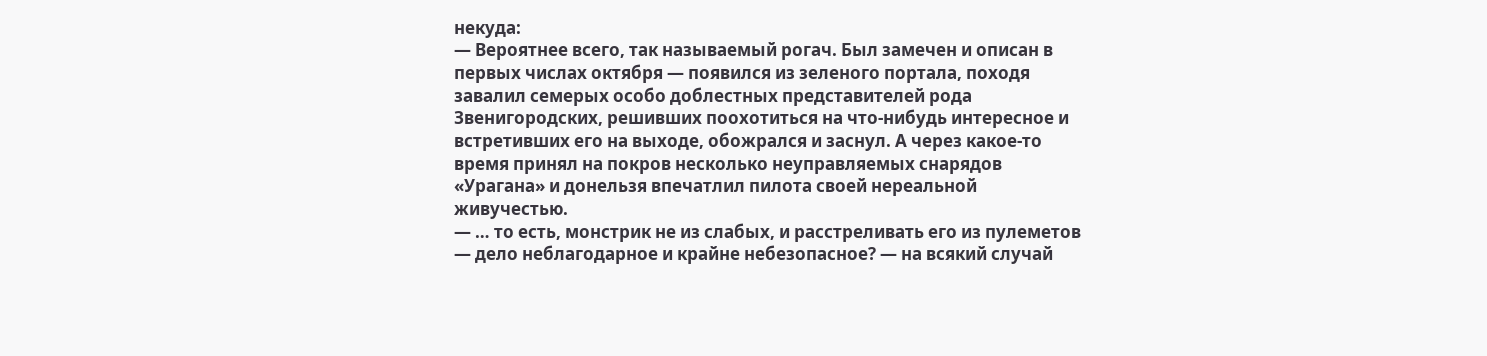некуда:
— Вероятнее всего, так называемый рогач. Был замечен и описан в первых числах октября — появился из зеленого портала, походя завалил семерых особо доблестных представителей рода Звенигородских, решивших поохотиться на что-нибудь интересное и встретивших его на выходе, обожрался и заснул. А через какое-то время принял на покров несколько неуправляемых снарядов «Урагана» и донельзя впечатлил пилота своей нереальной живучестью.
— … то есть, монстрик не из слабых, и расстреливать его из пулеметов — дело неблагодарное и крайне небезопасное? — на всякий случай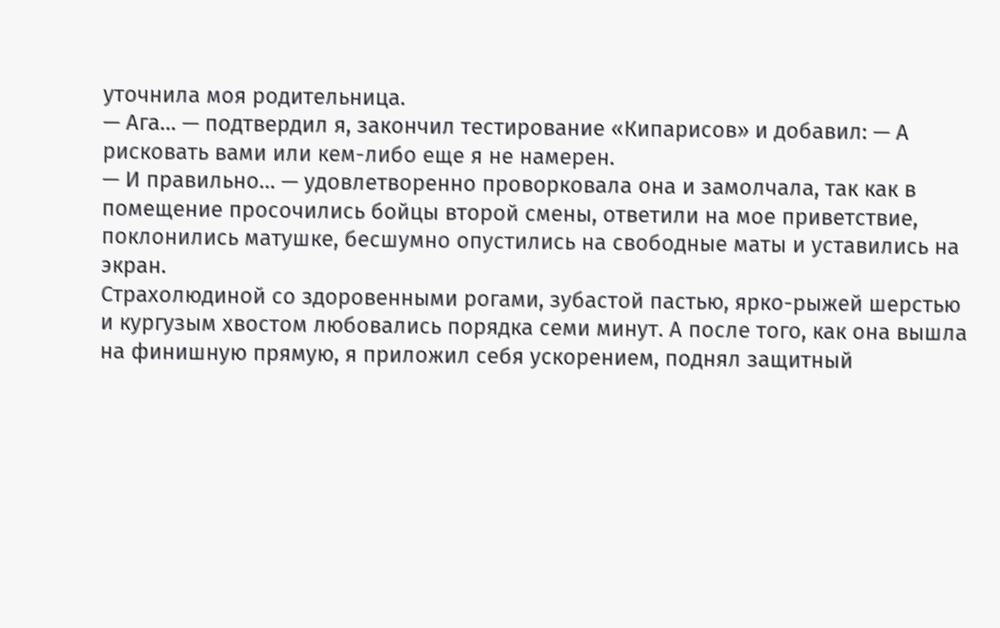уточнила моя родительница.
— Ага… — подтвердил я, закончил тестирование «Кипарисов» и добавил: — А рисковать вами или кем-либо еще я не намерен.
— И правильно… — удовлетворенно проворковала она и замолчала, так как в помещение просочились бойцы второй смены, ответили на мое приветствие, поклонились матушке, бесшумно опустились на свободные маты и уставились на экран.
Страхолюдиной со здоровенными рогами, зубастой пастью, ярко-рыжей шерстью и кургузым хвостом любовались порядка семи минут. А после того, как она вышла на финишную прямую, я приложил себя ускорением, поднял защитный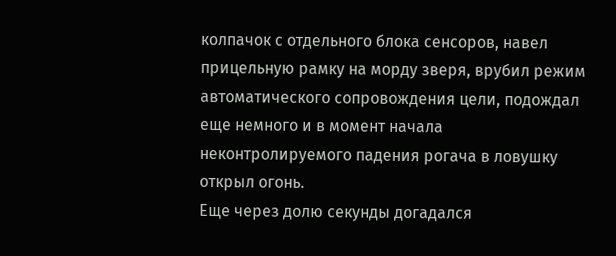колпачок с отдельного блока сенсоров, навел прицельную рамку на морду зверя, врубил режим автоматического сопровождения цели, подождал еще немного и в момент начала неконтролируемого падения рогача в ловушку открыл огонь.
Еще через долю секунды догадался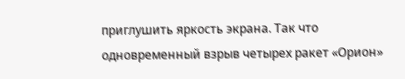приглушить яркость экрана. Так что одновременный взрыв четырех ракет «Орион»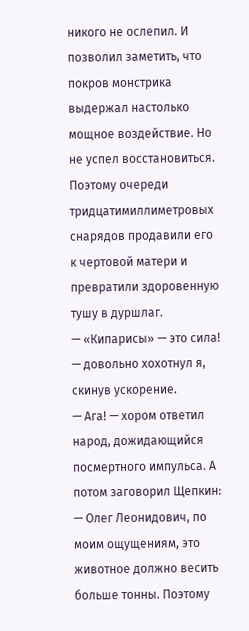никого не ослепил. И позволил заметить, что покров монстрика выдержал настолько мощное воздействие. Но не успел восстановиться. Поэтому очереди тридцатимиллиметровых снарядов продавили его к чертовой матери и превратили здоровенную тушу в дуршлаг.
— «Кипарисы» — это сила! — довольно хохотнул я, скинув ускорение.
— Ага! — хором ответил народ, дожидающийся посмертного импульса. А потом заговорил Щепкин:
— Олег Леонидович, по моим ощущениям, это животное должно весить больше тонны. Поэтому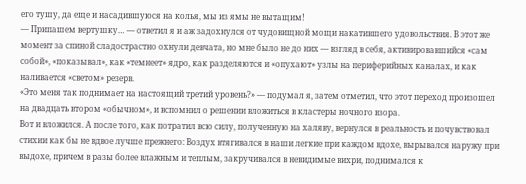его тушу, да еще и насадившуюся на колья, мы из ямы не вытащим!
— Припашем вертушку… — ответил я и аж задохнулся от чудовищной мощи накатившего удовольствия. В этот же момент за спиной сладострастно охнули девчата, но мне было не до них — взгляд в себя, активировавшийся «сам собой», «показывал», как «темнеет» ядро, как разделяются и «опухают» узлы на периферийных каналах, и как наливается «светом» резерв.
«Это меня так поднимает на настоящий третий уровень?» — подумал я, затем отметил, что этот переход произошел на двадцать втором «обычном», и вспомнил о решении вложиться в кластеры ночного взора.
Вот и вложился. А после того, как потратил всю силу, полученную на халяву, вернулся в реальность и почувствовал стихии как бы не вдвое лучше прежнего: Воздух втягивался в наши легкие при каждом вдохе, вырывался наружу при выдохе, причем в разы более влажным и теплым, закручивался в невидимые вихри, поднимался к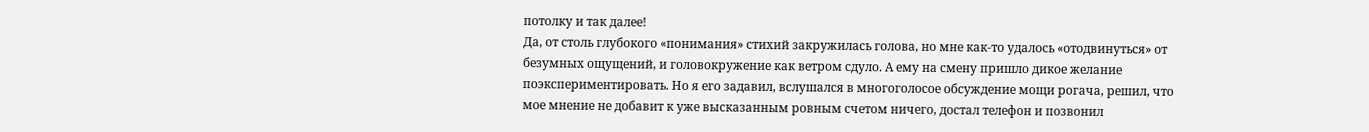потолку и так далее!
Да, от столь глубокого «понимания» стихий закружилась голова, но мне как-то удалось «отодвинуться» от безумных ощущений, и головокружение как ветром сдуло. А ему на смену пришло дикое желание поэкспериментировать. Но я его задавил, вслушался в многоголосое обсуждение мощи рогача, решил, что мое мнение не добавит к уже высказанным ровным счетом ничего, достал телефон и позвонил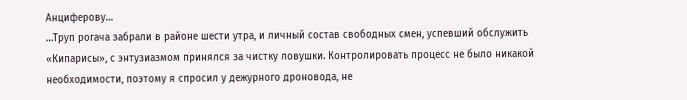Анциферову…
…Труп рогача забрали в районе шести утра, и личный состав свободных смен, успевший обслужить «Кипарисы», с энтузиазмом принялся за чистку ловушки. Контролировать процесс не было никакой необходимости, поэтому я спросил у дежурного дроновода, не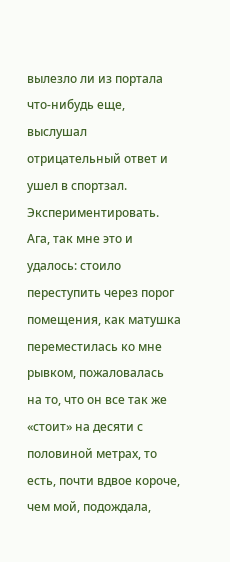вылезло ли из портала что-нибудь еще, выслушал отрицательный ответ и ушел в спортзал. Экспериментировать.
Ага, так мне это и удалось: стоило переступить через порог помещения, как матушка переместилась ко мне рывком, пожаловалась на то, что он все так же «стоит» на десяти с половиной метрах, то есть, почти вдвое короче, чем мой, подождала,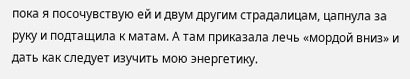пока я посочувствую ей и двум другим страдалицам, цапнула за руку и подтащила к матам. А там приказала лечь «мордой вниз» и дать как следует изучить мою энергетику.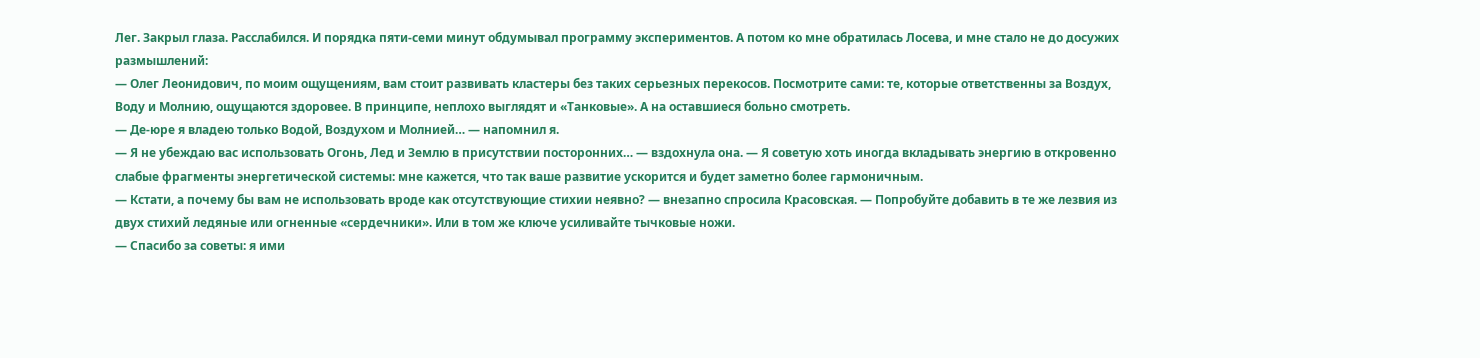Лег. Закрыл глаза. Расслабился. И порядка пяти-семи минут обдумывал программу экспериментов. А потом ко мне обратилась Лосева, и мне стало не до досужих размышлений:
— Олег Леонидович, по моим ощущениям, вам стоит развивать кластеры без таких серьезных перекосов. Посмотрите сами: те, которые ответственны за Воздух, Воду и Молнию, ощущаются здоровее. В принципе, неплохо выглядят и «Танковые». А на оставшиеся больно смотреть.
— Де-юре я владею только Водой, Воздухом и Молнией… — напомнил я.
— Я не убеждаю вас использовать Огонь, Лед и Землю в присутствии посторонних… — вздохнула она. — Я советую хоть иногда вкладывать энергию в откровенно слабые фрагменты энергетической системы: мне кажется, что так ваше развитие ускорится и будет заметно более гармоничным.
— Кстати, а почему бы вам не использовать вроде как отсутствующие стихии неявно? — внезапно спросила Красовская. — Попробуйте добавить в те же лезвия из двух стихий ледяные или огненные «сердечники». Или в том же ключе усиливайте тычковые ножи.
— Спасибо за советы: я ими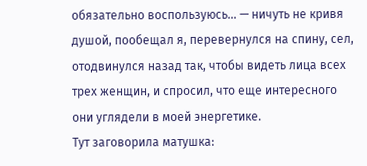обязательно воспользуюсь… — ничуть не кривя душой, пообещал я, перевернулся на спину, сел, отодвинулся назад так, чтобы видеть лица всех трех женщин, и спросил, что еще интересного они углядели в моей энергетике.
Тут заговорила матушка: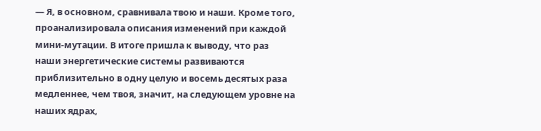— Я, в основном, сравнивала твою и наши. Кроме того, проанализировала описания изменений при каждой мини-мутации. В итоге пришла к выводу, что раз наши энергетические системы развиваются приблизительно в одну целую и восемь десятых раза медленнее, чем твоя, значит, на следующем уровне на наших ядрах,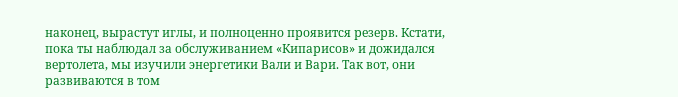наконец, вырастут иглы, и полноценно проявится резерв. Кстати, пока ты наблюдал за обслуживанием «Кипарисов» и дожидался вертолета, мы изучили энергетики Вали и Вари. Так вот, они развиваются в том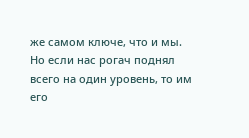же самом ключе, что и мы. Но если нас рогач поднял всего на один уровень, то им его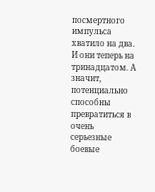посмертного импульса хватило на два. И они теперь на тринадцатом. А значит, потенциально способны превратиться в очень серьезные боевые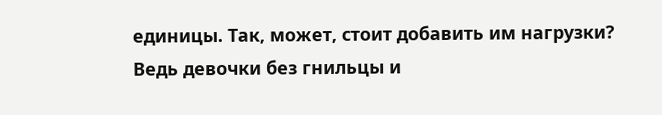единицы. Так, может, стоит добавить им нагрузки? Ведь девочки без гнильцы и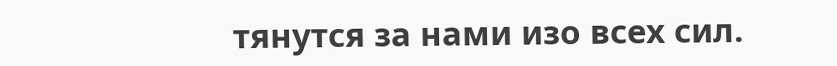тянутся за нами изо всех сил.